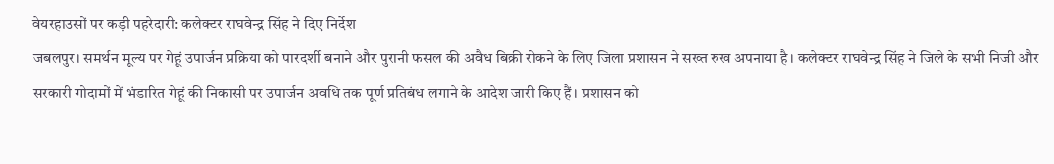वेयरहाउसों पर कड़ी पहरेदारी: कलेक्टर राघवेन्द्र सिंह ने दिए निर्देश
जबलपुर। समर्थन मूल्य पर गेहूं उपार्जन प्रक्रिया को पारदर्शी बनाने और पुरानी फसल की अवैध बिक्री रोकने के लिए जिला प्रशासन ने सख्त रुख अपनाया है। कलेक्टर राघवेन्द्र सिंह ने जिले के सभी निजी और सरकारी गोदामों में भंडारित गेहूं की निकासी पर उपार्जन अवधि तक पूर्ण प्रतिबंध लगाने के आदेश जारी किए हैं। प्रशासन को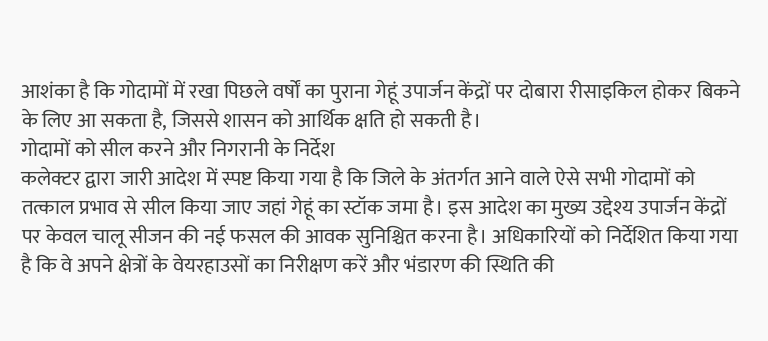आशंका है कि गोदामों में रखा पिछले वर्षों का पुराना गेहूं उपार्जन केंद्रों पर दोबारा रीसाइकिल होकर बिकने के लिए आ सकता है, जिससे शासन को आर्थिक क्षति हो सकती है।
गोदामों को सील करने और निगरानी के निर्देश
कलेक्टर द्वारा जारी आदेश में स्पष्ट किया गया है कि जिले के अंतर्गत आने वाले ऐसे सभी गोदामों को तत्काल प्रभाव से सील किया जाए जहां गेहूं का स्टॉक जमा है। इस आदेश का मुख्य उद्देश्य उपार्जन केंद्रों पर केवल चालू सीजन की नई फसल की आवक सुनिश्चित करना है। अधिकारियों को निर्देशित किया गया है कि वे अपने क्षेत्रों के वेयरहाउसों का निरीक्षण करें और भंडारण की स्थिति की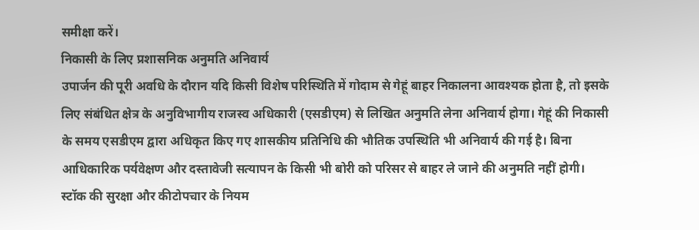समीक्षा करें।
निकासी के लिए प्रशासनिक अनुमति अनिवार्य
उपार्जन की पूरी अवधि के दौरान यदि किसी विशेष परिस्थिति में गोदाम से गेहूं बाहर निकालना आवश्यक होता है, तो इसके लिए संबंधित क्षेत्र के अनुविभागीय राजस्व अधिकारी (एसडीएम) से लिखित अनुमति लेना अनिवार्य होगा। गेहूं की निकासी के समय एसडीएम द्वारा अधिकृत किए गए शासकीय प्रतिनिधि की भौतिक उपस्थिति भी अनिवार्य की गई है। बिना आधिकारिक पर्यवेक्षण और दस्तावेजी सत्यापन के किसी भी बोरी को परिसर से बाहर ले जाने की अनुमति नहीं होगी।
स्टॉक की सुरक्षा और कीटोपचार के नियम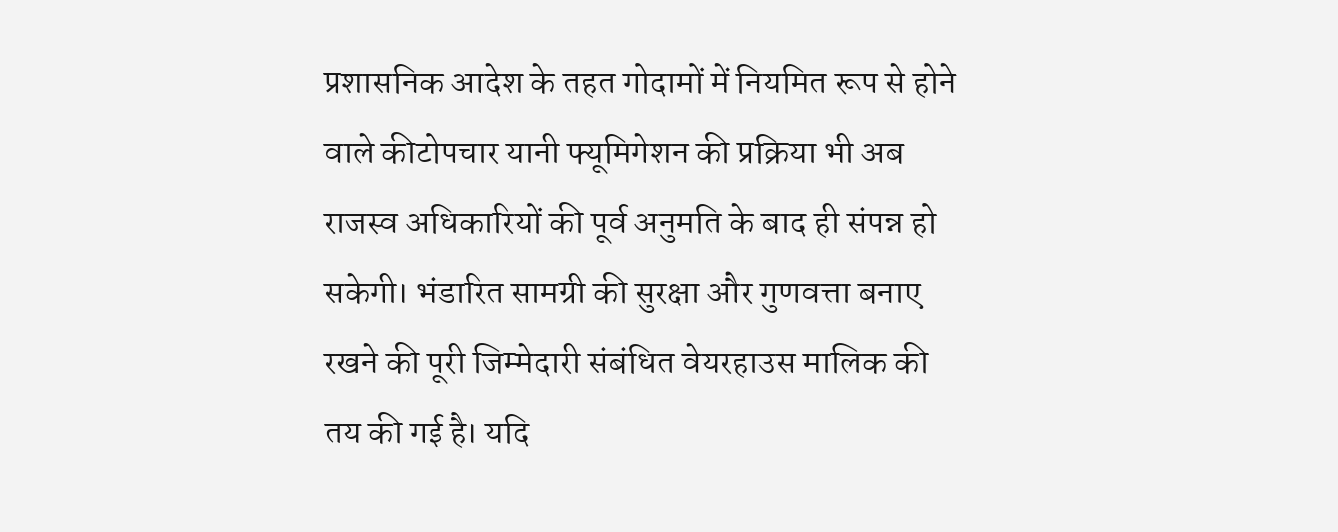प्रशासनिक आदेश के तहत गोदामों में नियमित रूप से होने वाले कीटोपचार यानी फ्यूमिगेशन की प्रक्रिया भी अब राजस्व अधिकारियों की पूर्व अनुमति के बाद ही संपन्न हो सकेगी। भंडारित सामग्री की सुरक्षा और गुणवत्ता बनाए रखने की पूरी जिम्मेदारी संबंधित वेयरहाउस मालिक की तय की गई है। यदि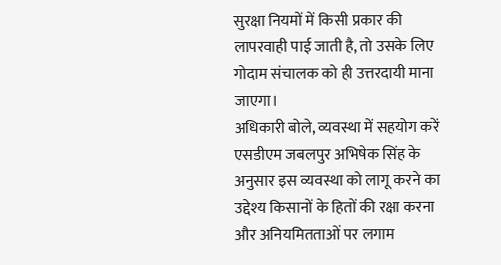सुरक्षा नियमों में किसी प्रकार की लापरवाही पाई जाती है, तो उसके लिए गोदाम संचालक को ही उत्तरदायी माना जाएगा।
अधिकारी बोले, व्यवस्था में सहयोग करें
एसडीएम जबलपुर अभिषेक सिंह के अनुसार इस व्यवस्था को लागू करने का उद्देश्य किसानों के हितों की रक्षा करना और अनियमितताओं पर लगाम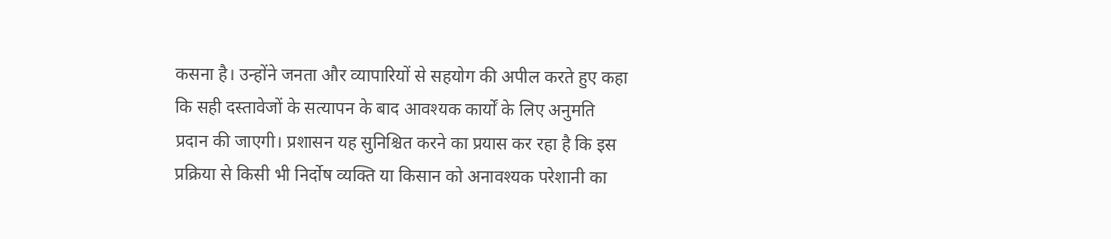कसना है। उन्होंने जनता और व्यापारियों से सहयोग की अपील करते हुए कहा कि सही दस्तावेजों के सत्यापन के बाद आवश्यक कार्यों के लिए अनुमति प्रदान की जाएगी। प्रशासन यह सुनिश्चित करने का प्रयास कर रहा है कि इस प्रक्रिया से किसी भी निर्दोष व्यक्ति या किसान को अनावश्यक परेशानी का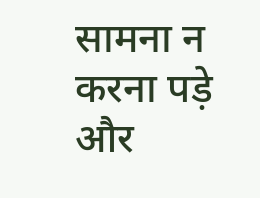सामना न करना पड़े और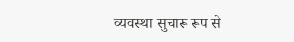व्यवस्था सुचारू रूप से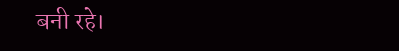बनी रहे।